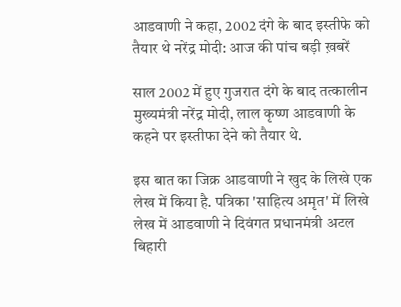आडवाणी ने कहा, 2002 दंगे के बाद इस्तीफे को तैयार थे नरेंद्र मोदी: आज की पांच बड़ी ख़बरें

साल 2002 में हुए गुजरात दंगे के बाद तत्कालीन मुख्यमंत्री नरेंद्र मोदी, लाल कृष्ण आडवाणी के कहने पर इस्तीफा देने को तैयार थे.

इस बात का जिक्र आडवाणी ने खुद के लिखे एक लेख में किया है. पत्रिका 'साहित्य अमृत' में लिखे लेख में आडवाणी ने दिवंगत प्रधानमंत्री अटल बिहारी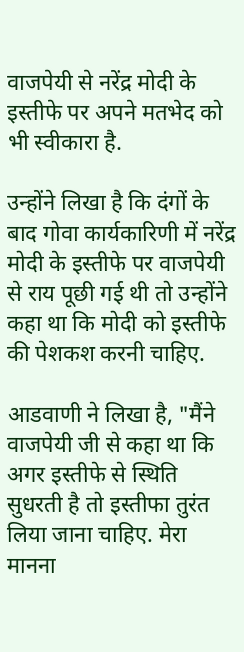वाजपेयी से नरेंद्र मोदी के इस्तीफे पर अपने मतभेद को भी स्वीकारा है.

उन्होंने लिखा है कि दंगों के बाद गोवा कार्यकारिणी में नरेंद्र मोदी के इस्तीफे पर वाजपेयी से राय पूछी गई थी तो उन्होंने कहा था कि मोदी को इस्तीफे की पेशकश करनी चाहिए.

आडवाणी ने लिखा है, "मैंने वाजपेयी जी से कहा था कि अगर इस्तीफे से स्थिति सुधरती है तो इस्तीफा तुरंत लिया जाना चाहिए. मेरा मानना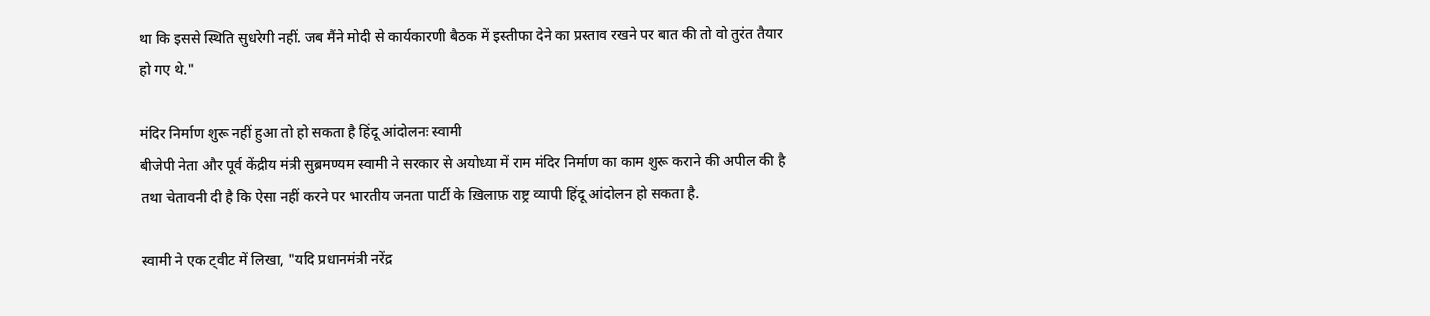था कि इससे स्थिति सुधरेगी नहीं. जब मैंने मोदी से कार्यकारणी बैठक में इस्तीफा देने का प्रस्ताव रखने पर बात की तो वो तुरंत तैयार हो गए थे."

मंदिर निर्माण शुरू नहीं हुआ तो हो सकता है हिंदू आंदोलनः स्वामी
बीजेपी नेता और पूर्व केंद्रीय मंत्री सुब्रमण्यम स्वामी ने सरकार से अयोध्या में राम मंदिर निर्माण का काम शुरू कराने की अपील की है तथा चेतावनी दी है कि ऐसा नहीं करने पर भारतीय जनता पार्टी के ख़िलाफ़ राष्ट्र व्यापी हिंदू आंदोलन हो सकता है.

स्वामी ने एक ट्वीट में लिखा, "यदि प्रधानमंत्री नरेंद्र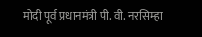मोदी पूर्व प्रधानमंत्री पी. वी. नरसिम्हा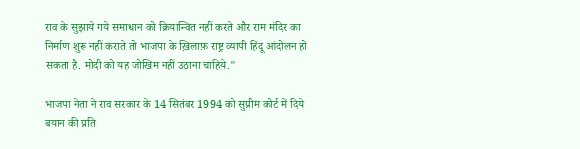राव के सुझाये गये समाधान को क्रियान्वित नहीं करते और राम मंदिर का निर्माण शुरू नहीं कराते तो भाजपा के ख़िलाफ़ राष्ट्र व्यापी हिंदू आंदोलन हो सकता है. मोदी को यह जोखिम नहीं उठाना चाहिये."

भाजपा नेता ने राव सरकार के 14 सितंबर 1994 को सुप्रीम कोर्ट में दिये बयान की प्रति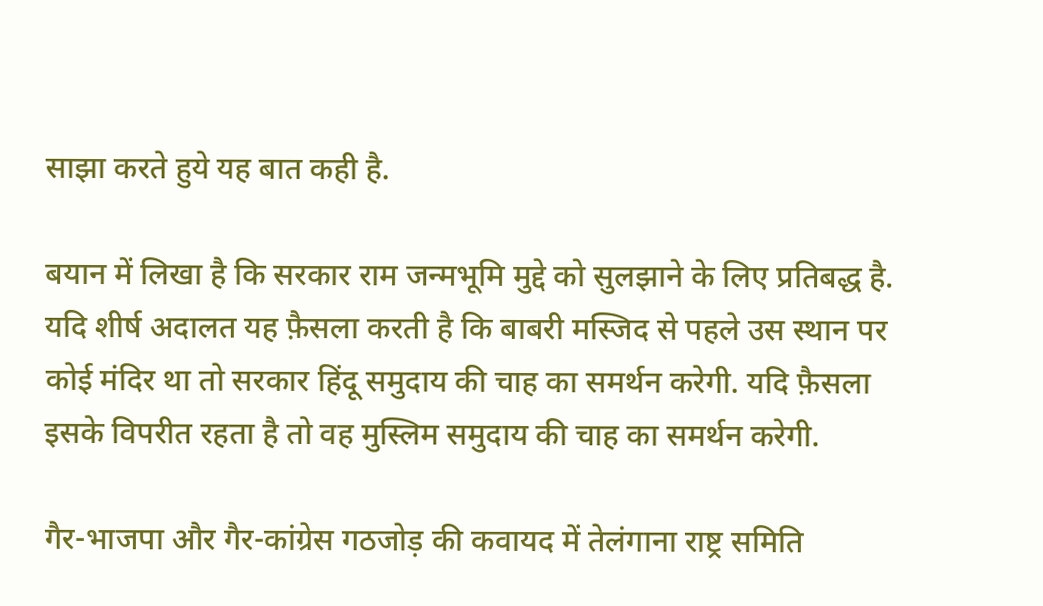साझा करते हुये यह बात कही है.

बयान में लिखा है कि सरकार राम जन्मभूमि मुद्दे को सुलझाने के लिए प्रतिबद्ध है. यदि शीर्ष अदालत यह फ़ैसला करती है कि बाबरी मस्जिद से पहले उस स्थान पर कोई मंदिर था तो सरकार हिंदू समुदाय की चाह का समर्थन करेगी. यदि फ़ैसला इसके विपरीत रहता है तो वह मुस्लिम समुदाय की चाह का समर्थन करेगी.

गैर-भाजपा और गैर-कांग्रेस गठजोड़ की कवायद में तेलंगाना राष्ट्र समिति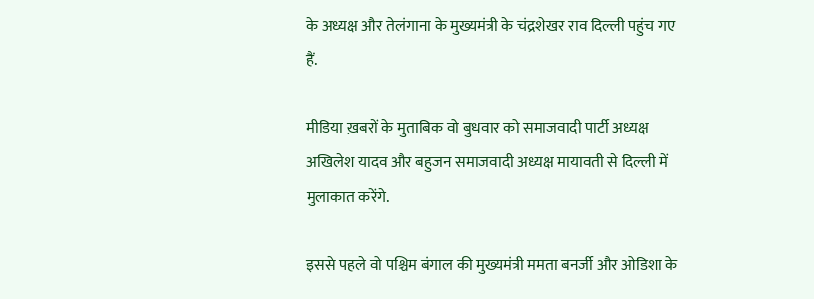के अध्यक्ष और तेलंगाना के मुख्यमंत्री के चंद्रशेखर राव दिल्ली पहुंच गए हैं.

मीडिया ख़बरों के मुताबिक वो बुधवार को समाजवादी पार्टी अध्यक्ष अखिलेश यादव और बहुजन समाजवादी अध्यक्ष मायावती से दिल्ली में मुलाकात करेंगे.

इससे पहले वो पश्चिम बंगाल की मुख्यमंत्री ममता बनर्जी और ओडिशा के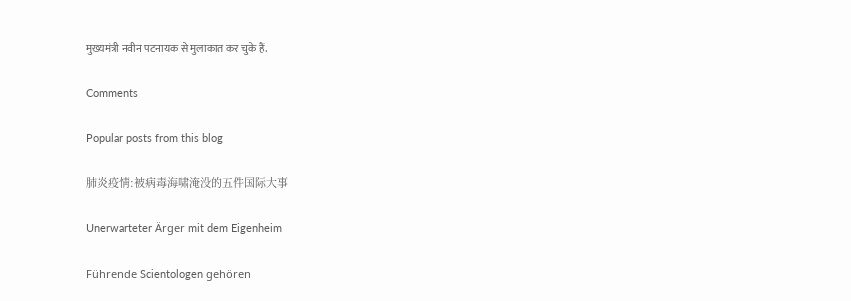मुख्यमंत्री नवीन पटनायक से मुलाकात कर चुके हैं.

Comments

Popular posts from this blog

肺炎疫情:被病毒海啸淹没的五件国际大事

Unerwarteter Ärger mit dem Eigenheim

Führende Scientologen gehören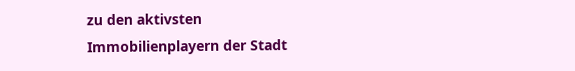zu den aktivsten Immobilienplayern der Stadt